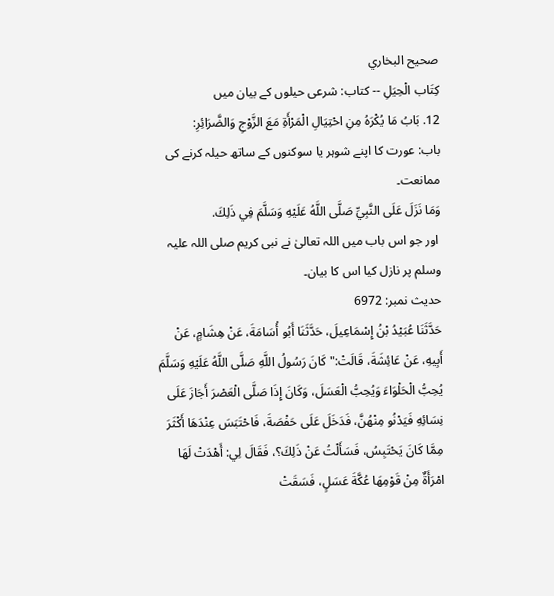صحيح البخاري
كِتَاب الْحِيَلِ -- کتاب: شرعی حیلوں کے بیان میں
12. بَابُ مَا يُكْرَهُ مِنِ احْتِيَالِ الْمَرْأَةِ مَعَ الزَّوْجِ وَالضَّرَائِرِ:
باب: عورت کا اپنے شوہر یا سوکنوں کے ساتھ حیلہ کرنے کی ممانعت۔
وَمَا نَزَلَ عَلَى النَّبِيِّ صَلَّى اللَّهُ عَلَيْهِ وَسَلَّمَ فِي ذَلِكَ.
 اور جو اس باب میں اللہ تعالیٰ نے نبی کریم صلی اللہ علیہ وسلم پر نازل کیا اس کا بیان۔
حدیث نمبر: 6972
حَدَّثَنَا عُبَيْدُ بْنُ إِسْمَاعِيلَ، حَدَّثَنَا أَبُو أُسَامَةَ، عَنْ هِشَامٍ، عَنْ أَبِيهِ، عَنْ عَائِشَةَ، قَالَتْ:" كَانَ رَسُولُ اللَّهِ صَلَّى اللَّهُ عَلَيْهِ وَسَلَّمَ يُحِبُّ الْحَلْوَاءَ وَيُحِبُّ الْعَسَلَ، وَكَانَ إِذَا صَلَّى الْعَصْرَ أَجَازَ عَلَى نِسَائِهِ فَيَدْنُو مِنْهُنَّ، فَدَخَلَ عَلَى حَفْصَةَ، فَاحْتَبَسَ عِنْدَهَا أَكْثَرَ مِمَّا كَانَ يَحْتَبِسُ، فَسَأَلْتُ عَنْ ذَلِكَ؟، فَقَالَ لِي: أَهْدَتْ لَهَا امْرَأَةٌ مِنْ قَوْمِهَا عُكَّةَ عَسَلٍ، فَسَقَتْ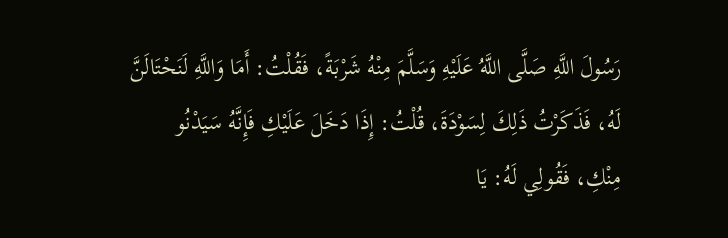رَسُولَ اللَّهِ صَلَّى اللَّهُ عَلَيْهِ وَسَلَّمَ مِنْهُ شَرْبَةً، فَقُلْتُ: أَمَا وَاللَّهِ لَنَحْتَالَنَّ لَهُ، فَذَكَرْتُ ذَلِكَ لِسَوْدَةَ، قُلْتُ: إِذَا دَخَلَ عَلَيْكِ فَإِنَّهُ سَيَدْنُو مِنْكِ، فَقُولِي لَهُ: يَا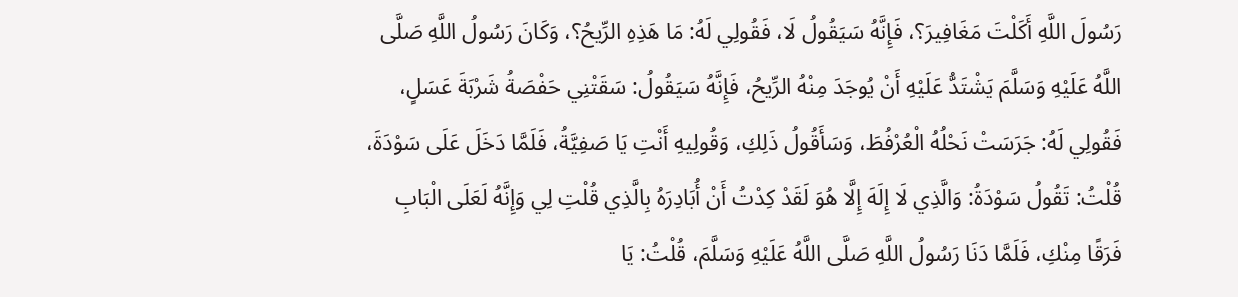رَسُولَ اللَّهِ أَكَلْتَ مَغَافِيرَ؟، فَإِنَّهُ سَيَقُولُ لَا، فَقُولِي لَهُ: مَا هَذِهِ الرِّيحُ؟، وَكَانَ رَسُولُ اللَّهِ صَلَّى اللَّهُ عَلَيْهِ وَسَلَّمَ يَشْتَدُّ عَلَيْهِ أَنْ يُوجَدَ مِنْهُ الرِّيحُ، فَإِنَّهُ سَيَقُولُ: سَقَتْنِي حَفْصَةُ شَرْبَةَ عَسَلٍ، فَقُولِي لَهُ: جَرَسَتْ نَحْلُهُ الْعُرْفُطَ، وَسَأَقُولُ ذَلِكِ، وَقُولِيهِ أَنْتِ يَا صَفِيَّةُ، فَلَمَّا دَخَلَ عَلَى سَوْدَةَ، قُلْتُ: تَقُولُ سَوْدَةُ: وَالَّذِي لَا إِلَهَ إِلَّا هُوَ لَقَدْ كِدْتُ أَنْ أُبَادِرَهُ بِالَّذِي قُلْتِ لِي وَإِنَّهُ لَعَلَى الْبَابِ فَرَقًا مِنْكِ، فَلَمَّا دَنَا رَسُولُ اللَّهِ صَلَّى اللَّهُ عَلَيْهِ وَسَلَّمَ، قُلْتُ: يَا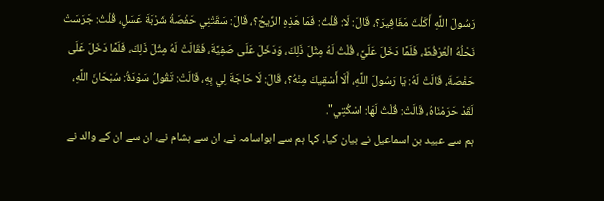رَسُولَ اللَّهِ أَكَلْتَ مَغَافِيرَ؟، قَالَ: لَا: قُلْتُ: فَمَا هَذِهِ الرِّيحُ؟، قَالَ: سَقَتْنِي حَفْصَةُ شَرْبَةَ عَسَلٍ، قُلْتُ: جَرَسَتْ نَحْلُهُ الْعُرْفُطَ، فَلَمَّا دَخَلَ عَلَيَّ، قُلْتُ لَهُ مِثْلَ ذَلِكَ، وَدَخَلَ عَلَى صَفِيَّةَ، فَقَالَتْ لَهُ مِثْلَ ذَلِكَ، فَلَمَّا دَخَلَ عَلَى حَفْصَةَ، قَالَتْ لَهُ: يَا رَسُولَ اللَّهِ، أَلَا أَسْقِيكَ مِنْهُ؟، قَالَ: لَا حَاجَةَ لِي بِهِ، قَالَتْ: تَقُولُ سَوْدَةُ: سُبْحَانَ اللَّهِ، لَقَدْ حَرَمْنَاهُ، قَالَتْ: قُلْتُ لَهَا: اسْكُتِي".
ہم سے عبید بن اسماعیل نے بیان کیا، کہا ہم سے ابواسامہ نے، ان سے ہشام نے، ان سے ان کے والد نے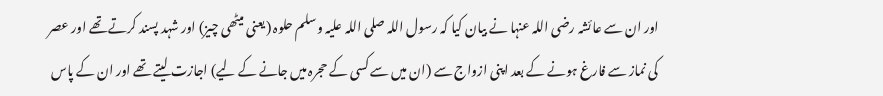اور ان سے عائشہ رضی اللہ عنہا نے بیان کیا کہ رسول اللہ صلی اللہ علیہ وسلم حلوہ (یعنی میٹھی چیز) اور شہد پسند کرتے تھے اور عصر کی نماز سے فارغ ہونے کے بعد اپنی ازواج سے (ان میں سے کسی کے حجرہ میں جانے کے لیے) اجازت لیتے تھے اور ان کے پاس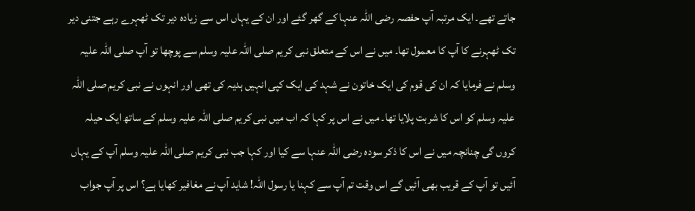جاتے تھے۔ ایک مرتبہ آپ حفصہ رضی اللہ عنہا کے گھر گئے اور ان کے یہاں اس سے زیادہ دیر تک ٹھہرے رہے جتنی دیر تک ٹھہرنے کا آپ کا معمول تھا۔ میں نے اس کے متعلق نبی کریم صلی اللہ علیہ وسلم سے پوچھا تو آپ صلی اللہ علیہ وسلم نے فرمایا کہ ان کی قوم کی ایک خاتون نے شہد کی ایک کپی انہیں ہدیہ کی تھی اور انہوں نے نبی کریم صلی اللہ علیہ وسلم کو اس کا شربت پلایا تھا۔ میں نے اس پر کہا کہ اب میں نبی کریم صلی اللہ علیہ وسلم کے ساتھ ایک حیلہ کروں گی چنانچہ میں نے اس کا ذکر سودہ رضی اللہ عنہا سے کیا اور کہا جب نبی کریم صلی اللہ علیہ وسلم آپ کے یہاں آئیں تو آپ کے قریب بھی آئیں گے اس وقت تم آپ سے کہنا یا رسول اللہ! شاید آپ نے مغافیر کھایا ہے؟ اس پر آپ جواب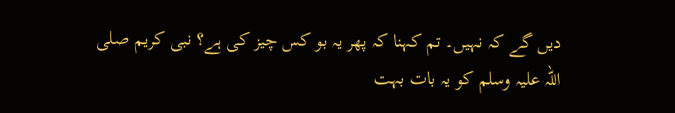دیں گے کہ نہیں۔ تم کہنا کہ پھر یہ بو کس چیز کی ہے؟ نبی کریم صلی اللہ علیہ وسلم کو یہ بات بہت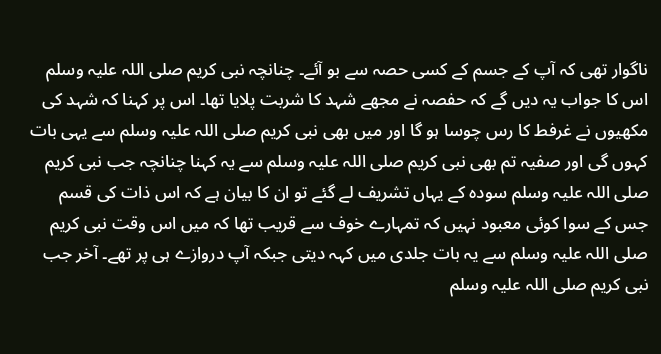ناگوار تھی کہ آپ کے جسم کے کسی حصہ سے بو آئے۔ چنانچہ نبی کریم صلی اللہ علیہ وسلم اس کا جواب یہ دیں گے کہ حفصہ نے مجھے شہد کا شربت پلایا تھا۔ اس پر کہنا کہ شہد کی مکھیوں نے غرفط کا رس چوسا ہو گا اور میں بھی نبی کریم صلی اللہ علیہ وسلم سے یہی بات کہوں گی اور صفیہ تم بھی نبی کریم صلی اللہ علیہ وسلم سے یہ کہنا چنانچہ جب نبی کریم صلی اللہ علیہ وسلم سودہ کے یہاں تشریف لے گئے تو ان کا بیان ہے کہ اس ذات کی قسم جس کے سوا کوئی معبود نہیں کہ تمہارے خوف سے قریب تھا کہ میں اس وقت نبی کریم صلی اللہ علیہ وسلم سے یہ بات جلدی میں کہہ دیتی جبکہ آپ دروازے ہی پر تھے۔ آخر جب نبی کریم صلی اللہ علیہ وسلم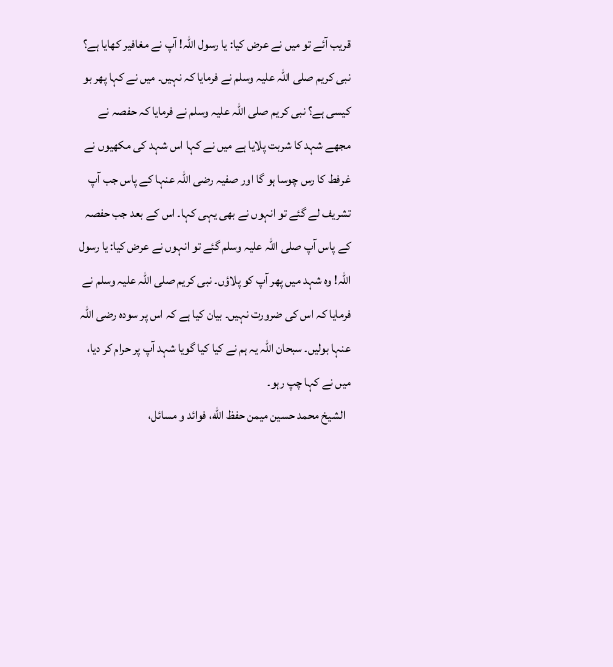قریب آئے تو میں نے عرض کیا: یا رسول اللہ! آپ نے مغافیر کھایا ہے؟ نبی کریم صلی اللہ علیہ وسلم نے فرمایا کہ نہیں۔ میں نے کہا پھر بو کیسی ہے؟ نبی کریم صلی اللہ علیہ وسلم نے فرمایا کہ حفصہ نے مجھے شہد کا شربت پلایا ہے میں نے کہا اس شہد کی مکھیوں نے غرفط کا رس چوسا ہو گا اور صفیہ رضی اللہ عنہا کے پاس جب آپ تشریف لے گئے تو انہوں نے بھی یہی کہا۔ اس کے بعد جب حفصہ کے پاس آپ صلی اللہ علیہ وسلم گئے تو انہوں نے عرض کیا: یا رسول اللہ! وہ شہد میں پھر آپ کو پلاؤں۔ نبی کریم صلی اللہ علیہ وسلم نے فرمایا کہ اس کی ضرورت نہیں۔ بیان کیا ہے کہ اس پر سودہ رضی اللہ عنہا بولیں۔ سبحان اللہ یہ ہم نے کیا کیا گویا شہد آپ پر حرام کر دیا، میں نے کہا چپ رہو۔
  الشيخ محمد حسين ميمن حفظ الله، فوائد و مسائل،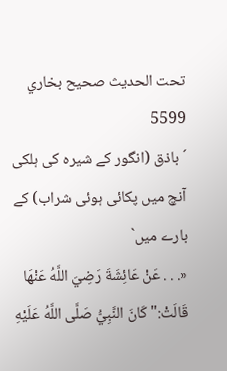تحت الحديث صحيح بخاري 5599
´ باذق (انگور کے شیرہ کی ہلکی آنچ میں پکائی ہوئی شراب) کے بارے میں`
«. . . عَنْ عَائِشَةَ رَضِيَ اللَّهُ عَنْهَا قَالَتْ:" كَانَ النَّبِيُّ صَلَّى اللَّهُ عَلَيْهِ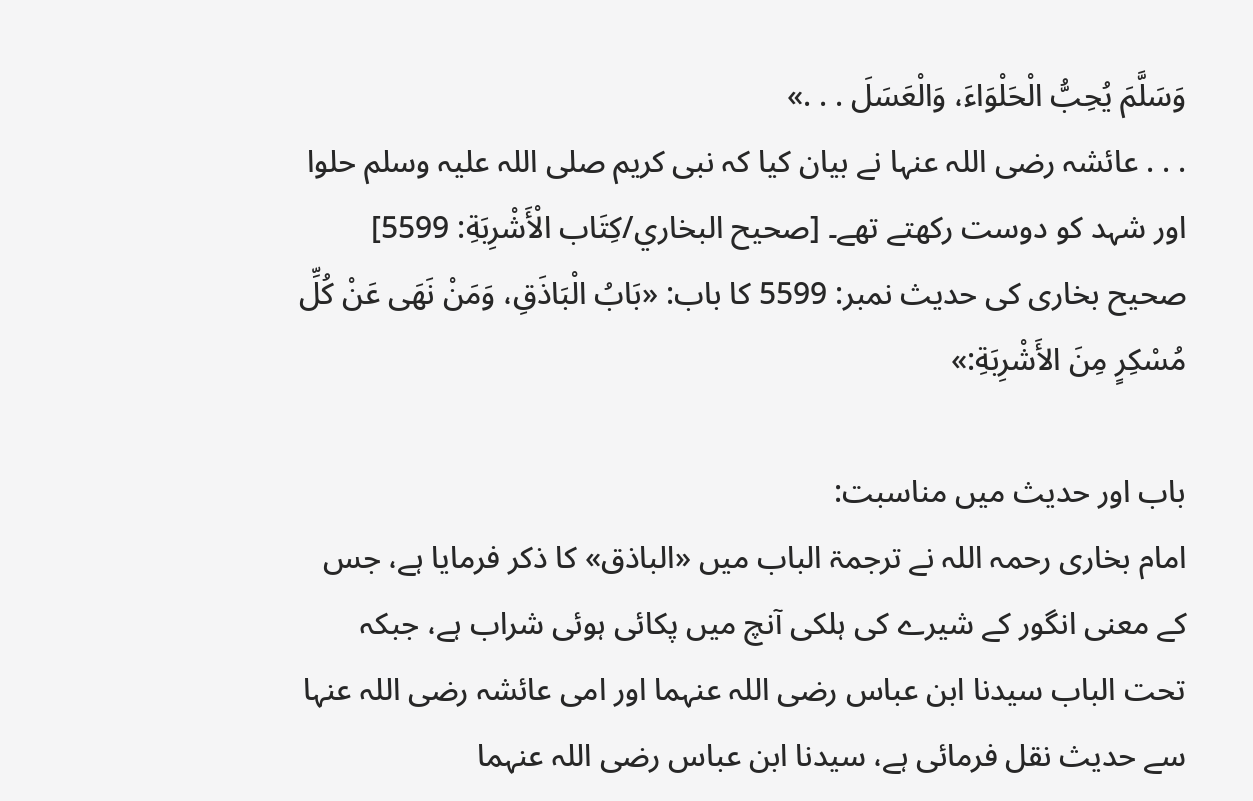وَسَلَّمَ يُحِبُّ الْحَلْوَاءَ، وَالْعَسَلَ . . .»
. . . عائشہ رضی اللہ عنہا نے بیان کیا کہ نبی کریم صلی اللہ علیہ وسلم حلوا اور شہد کو دوست رکھتے تھے۔ [صحيح البخاري/كِتَاب الْأَشْرِبَةِ: 5599]
صحیح بخاری کی حدیث نمبر: 5599 کا باب: «بَابُ الْبَاذَقِ، وَمَنْ نَهَى عَنْ كُلِّ مُسْكِرٍ مِنَ الأَشْرِبَةِ:»

باب اور حدیث میں مناسبت:
امام بخاری رحمہ اللہ نے ترجمۃ الباب میں «الباذق» کا ذکر فرمایا ہے، جس کے معنی انگور کے شیرے کی ہلکی آنچ میں پکائی ہوئی شراب ہے، جبکہ تحت الباب سیدنا ابن عباس رضی اللہ عنہما اور امی عائشہ رضی اللہ عنہا سے حدیث نقل فرمائی ہے، سیدنا ابن عباس رضی اللہ عنہما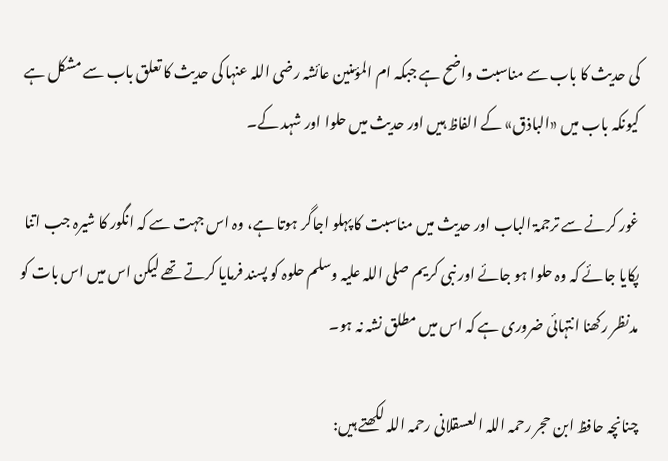کی حدیث کا باب سے مناسبت واضح ہے جبکہ ام المؤمنین عائشہ رضی اللہ عنہا کی حدیث کا تعلق باب سے مشکل ہے کیونکہ باب میں «الباذق» کے الفاظ ہیں اور حدیث میں حلوا اور شہد کے۔

غور کرنے سے ترجمۃ الباب اور حدیث میں مناسبت کا پہلو اجاگر ہوتا ہے، وہ اس جہت سے کہ انگور کا شیرہ جب اتنا پکایا جائے کہ وہ حلوا ہو جائے اور نبی کریم صلی اللہ علیہ وسلم حلوہ کو پسند فرمایا کرتے تھے لیکن اس میں اس بات کو مدنظر رکھنا انتہائی ضروری ہے کہ اس میں مطلق نشہ نہ ہو۔

چنانچہ حافظ ابن حجر رحمہ اللہ العسقلانی رحمہ اللہ لکھتے ہیں: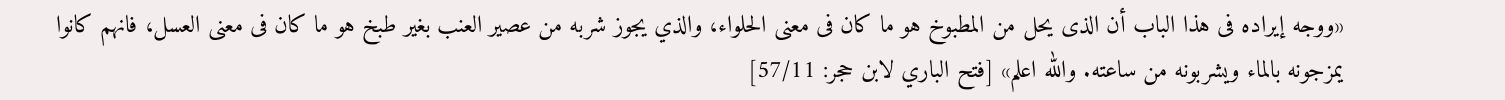«ووجه إيراده فى هذا الباب أن الذى يحل من المطبوخ هو ما كان فى معنى الحلواء، والذي يجوز شربه من عصير العنب بغير طبخ هو ما كان فى معنى العسل، فانهم كانوا يمزجونه بالماء ويشربونه من ساعته. والله اعلم» [فتح الباري لابن حجر: 57/11]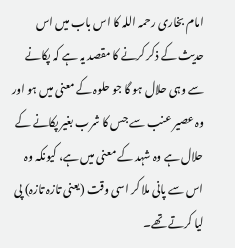امام بخاری رحمہ اللہ کا اس باب میں اس حدیث کے ذکر کرنے کا مقصد یہ ہے کہ پکانے سے وہی حلال ہو گا جو حلوہ کے معنی میں ہو اور وہ عصیر عنب سے جس کا شرب بغیر پکانے کے حلال ہے وہ شہد کے معنی میں ہے، کیونکہ وہ اس سے پانی ملا کر اسی وقت (یعنی تازہ تازہ) پی لیا کرتے تھے۔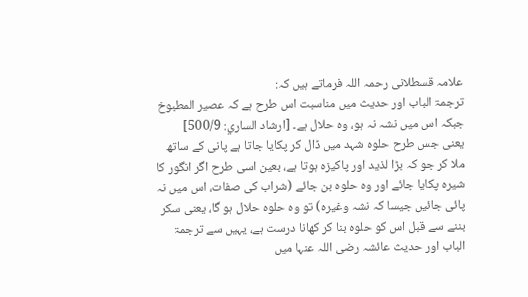علامہ قسطلانی رحمہ اللہ فرماتے ہیں کہ:
ترجمۃ الباب اور حدیث میں مناسبت اس طرح ہے کہ عصیر المطبوخ جبکہ اس میں نشہ نہ ہو، وہ حلال ہے۔ [ارشاد الساري: 500/9]
یعنی جس طرح حلوہ شہد میں ڈال کر پکایا جاتا ہے پانی کے ساتھ ملا کر جو کہ بڑا لذید اور پاکیزہ ہوتا ہے، بعین اسی طرح اگر انگور کا شیرہ پکایا جائے اور وہ حلوہ بن جائے (شراب کی صفات، اس میں نہ پائی جائیں جیسا کہ نشہ وغیرہ) تو وہ حلوہ حلال ہو گا، یعنی سکر بننے سے قبل اس کو حلوہ بنا کر کھانا درست ہے، یہیں سے ترجمۃ الباب اور حدیث عائشہ رضی اللہ عنہا میں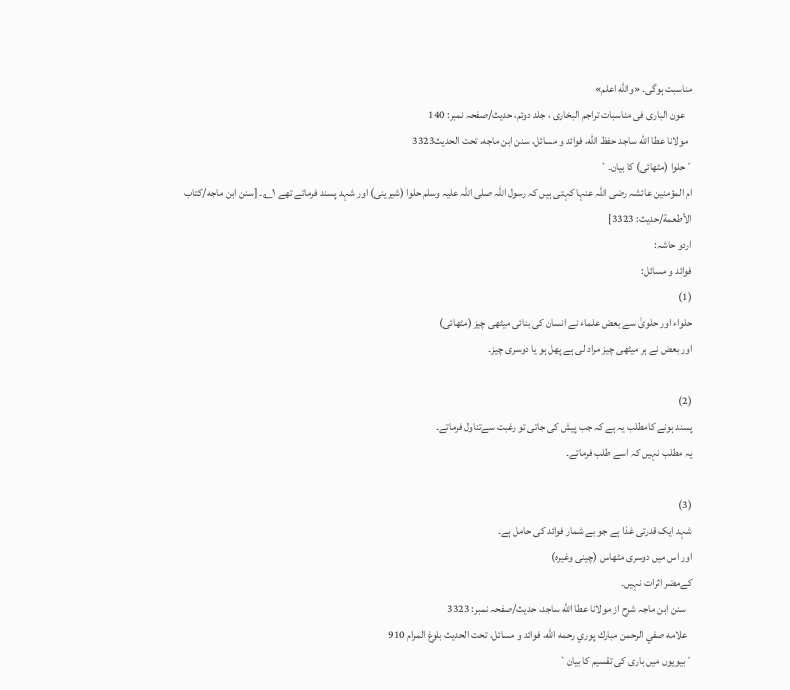مناسبت ہوگی۔ «والله اعلم»
   عون الباری فی مناسبات تراجم البخاری ، جلد دوئم، حدیث/صفحہ نمبر: 140
  مولانا عطا الله ساجد حفظ الله، فوائد و مسائل، سنن ابن ماجه، تحت الحديث3323
´حلوا (مٹھائی) کا بیان۔`
ام المؤمنین عائشہ رضی اللہ عنہا کہتی ہیں کہ رسول اللہ صلی اللہ علیہ وسلم حلوا (شیرینی) اور شہد پسند فرماتے تھے ۱؎۔ [سنن ابن ماجه/كتاب الأطعمة/حدیث: 3323]
اردو حاشہ:
فوائد و مسائل:
(1)
حلواء اور حلویٰ سے بعض علماء نے انسان کی بنائی میٹھی چیز (مٹھائی)
اور بعض نے ہر میٹھی چیز مراد لی ہے پھل ہو یا دوسری چیز۔

(2)
پسند ہونے کامطلب یہ ہے کہ جب پیش کی جاتی تو رغبت سےتناول فرماتے۔
یہ مطلب نہیں کہ اسے طلب فرماتے۔

(3)
شہد ایک قدرتی غذا ہے جو بے شمار فوائد کی حامل ہے۔
اور اس میں دوسری مٹھاس (چینی وغیرہ)
کےمضر اثرات نہیں۔
   سنن ابن ماجہ شرح از مولانا عطا الله ساجد، حدیث/صفحہ نمبر: 3323
  علامه صفي الرحمن مبارك پوري رحمه الله، فوائد و مسائل، تحت الحديث بلوغ المرام 910
´بیویوں میں باری کی تقسیم کا بیان`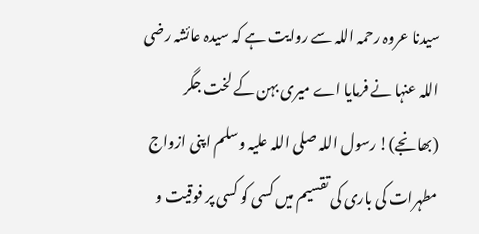سیدنا عروہ رحمہ اللہ سے روایت ہے کہ سیدہ عائشہ رضی اللہ عنہا نے فرمایا اے میری بہن کے لخت جگر (بھانجے)! رسول اللہ صلی اللہ علیہ وسلم اپنی ازواج مطہرات کی باری کی تقسیم میں کسی کو کسی پر فوقیت و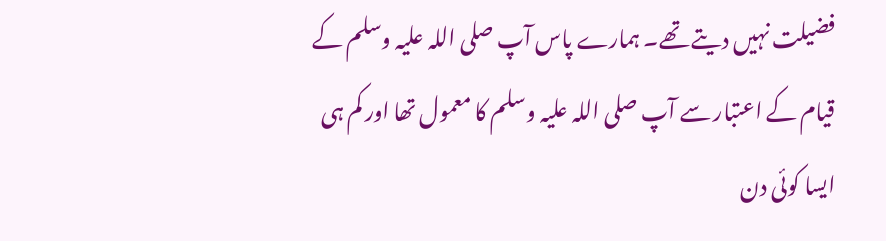فضیلت نہیں دیتے تھے۔ ہمارے پاس آپ صلی اللہ علیہ وسلم کے قیام کے اعتبار سے آپ صلی اللہ علیہ وسلم کا معمول تھا اور کم ہی ایسا کوئی دن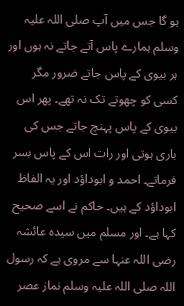ہو گا جس میں آپ صلی اللہ علیہ وسلم ہمارے پاس آتے جاتے نہ ہوں اور ہر بیوی کے پاس جاتے ضرور مگر کسی کو چھوتے تک نہ تھے۔ پھر اس بیوی کے پاس پہنچ جاتے جس کی باری ہوتی اور رات اس کے پاس بسر فرماتے۔ احمد و ابوداؤد اور یہ الفاظ ابوداؤد کے ہیں۔ حاکم نے اسے صحیح کہا ہے۔ اور مسلم میں سیدہ عائشہ رضی اللہ عنہا سے مروی ہے کہ رسول اللہ صلی اللہ علیہ وسلم نماز عصر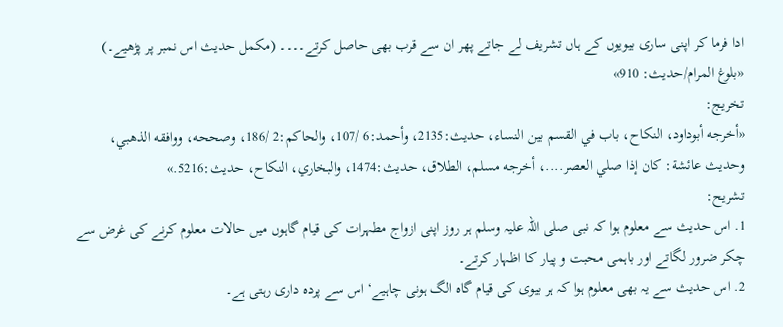ادا فرما کر اپنی ساری بیویوں کے ہاں تشریف لے جاتے پھر ان سے قرب بھی حاصل کرتے۔۔۔۔ (مکمل حدیث اس نمبر پر پڑھیے۔) «بلوغ المرام/حدیث: 910»
تخریج:
«أخرجه أبوداود، النكاح، باب في القسم بين النساء، حديث:2135، وأحمد:6 /107، والحاكم:2 /186، وصححه، ووافقه الذهبي، وحديث عائشة: كان إذا صلي العصر....، أخرجه مسلم، الطلاق، حديث:1474، والبخاري، النكاح، حديث:5216.»
تشریح:
1. اس حدیث سے معلوم ہوا کہ نبی صلی اللہ علیہ وسلم ہر روز اپنی ازواج مطہرات کی قیام گاہوں میں حالات معلوم کرنے کی غرض سے چکر ضرور لگاتے اور باہمی محبت و پیار کا اظہار کرتے۔
2. اس حدیث سے یہ بھی معلوم ہوا کہ ہر بیوی کی قیام گاہ الگ ہونی چاہیے‘ اس سے پردہ داری رہتی ہے۔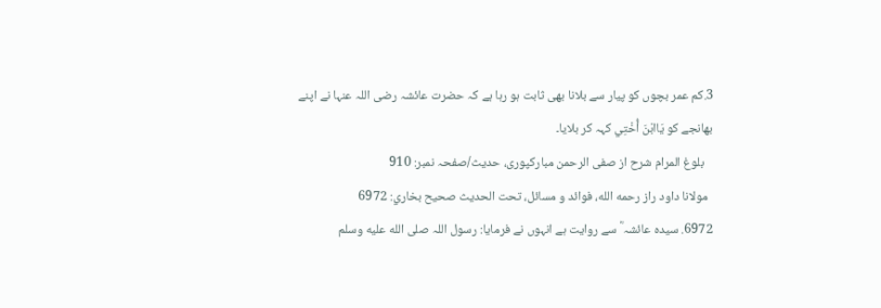3.کم عمر بچوں کو پیار سے بلانا بھی ثابت ہو رہا ہے کہ حضرت عائشہ رضی اللہ عنہا نے اپنے بھانجے کو یَاابْنَ أُخْتِي کہہ کر بلایا۔
   بلوغ المرام شرح از صفی الرحمن مبارکپوری، حدیث/صفحہ نمبر: 910
  مولانا داود راز رحمه الله، فوائد و مسائل، تحت الحديث صحيح بخاري: 6972
6972. سیدہ عائشہ ؓ سے روایت ہے انہوں نے فرمایا: رسول اللہ صلى الله عليه وسلم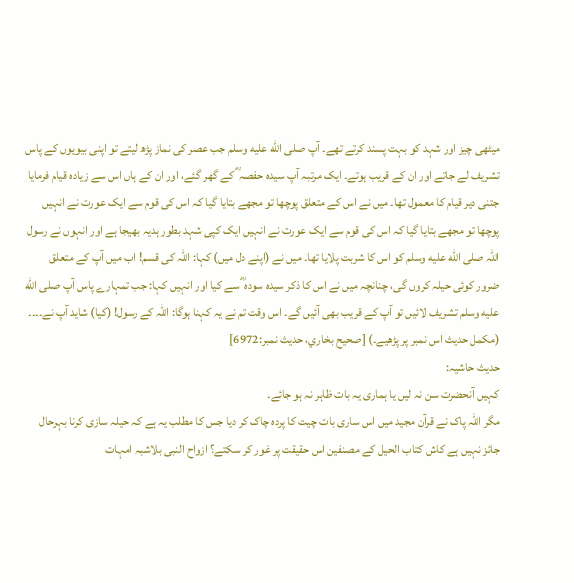میٹھی چیز اور شہد کو بہت پسند کرتے تھے۔ آپ صلى الله عليه وسلم جب عصر کی نماز پڑھ لیتے تو اپنی بیویوں کے پاس تشریف لے جاتے اور ان کے قریب ہوتے۔ ایک مرتبہ آپ سیدہ حفصہ ؓ کے گھر گئے، اور ان کے ہاں اس سے زیادہ قیام فرمایا جتنی دیر قیام کا معمول تھا۔ میں نے اس کے متعلق پوچھا تو مجھے بتایا گیا کہ اس کی قوم سے ایک عورت نے انہیں پوچھا تو مجھے بتایا گیا کہ اس کی قوم سے ایک عورت نے انہیں ایک کپی شہد بطور ہدیہ بھیجا ہے اور انہوں نے رسول اللہ صلى الله عليه وسلم کو اس کا شربت پلایا تھا۔ میں نے (اپنے دل میں) کہا: اللہ کی قسم! اب میں آپ کے متعلق ضرور کوئی حیلہ کروں گی، چنانچہ میں نے اس کا ذکر سیدہ سودہ ؓ سے کیا اور انہیں کہا: جب تمہارے پاس آپ صلى الله عليه وسلم تشریف لائیں تو آپ کے قریب بھی آئیں گے۔ اس وقت تم نے یہ کہنا ہوگا: اللہ کے رسول! (کیا) شاید آپ نے۔۔۔۔ (مکمل حدیث اس نمبر پر پڑھیے۔) [صحيح بخاري، حديث نمبر:6972]
حدیث حاشیہ:
کہیں آنحضرت سن نہ لیں یا ہماری یہ بات ظاہر نہ ہو جائے۔
مگر اللہ پاک نے قرآن مجید میں اس ساری بات چیت کا پردہ چاک کر دیا جس کا مطلب یہ ہے کہ حیلہ سازی کرنا بہرحال جائز نہیں ہے کاش کتاب الحیل کے مصنفین اس حقیقت پر غور کر سکتے؟ ازواح النبی بلاشبہ امہات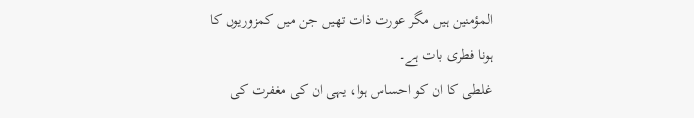المؤمنین ہیں مگر عورت ذات تھیں جن میں کمزوریوں کا ہونا فطری بات ہے۔
غلطی کا ان کو احساس ہوا، یہی ان کی مغفرت کی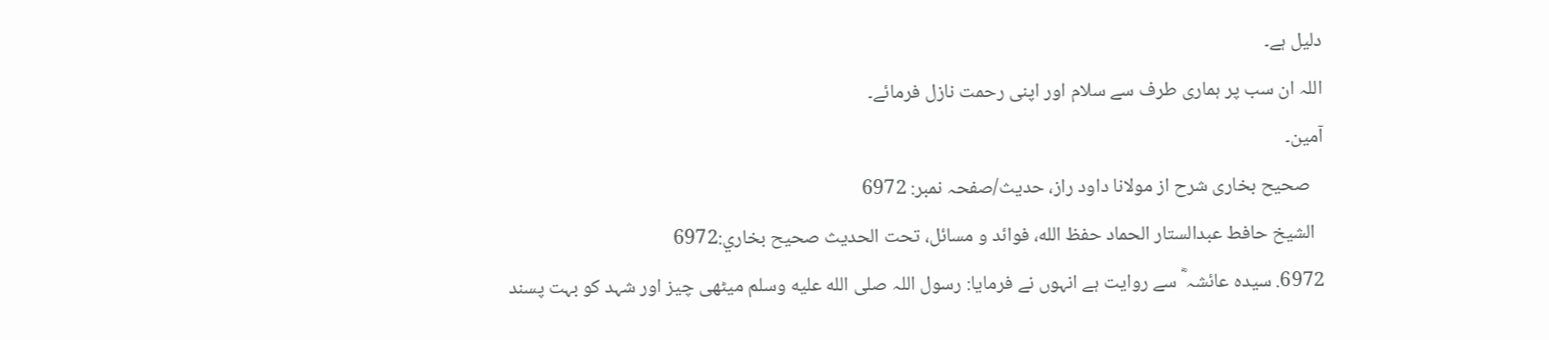دلیل ہے۔
اللہ ان سب پر ہماری طرف سے سلام اور اپنی رحمت نازل فرمائے۔
آمین۔
   صحیح بخاری شرح از مولانا داود راز، حدیث/صفحہ نمبر: 6972
  الشيخ حافط عبدالستار الحماد حفظ الله، فوائد و مسائل، تحت الحديث صحيح بخاري:6972
6972. سیدہ عائشہ ؓ سے روایت ہے انہوں نے فرمایا: رسول اللہ صلى الله عليه وسلم میٹھی چیز اور شہد کو بہت پسند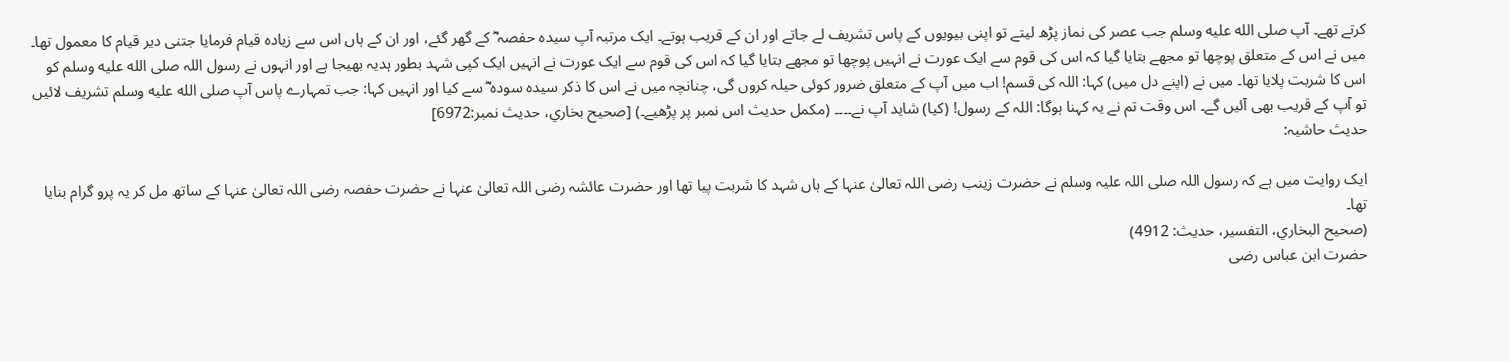کرتے تھے۔ آپ صلى الله عليه وسلم جب عصر کی نماز پڑھ لیتے تو اپنی بیویوں کے پاس تشریف لے جاتے اور ان کے قریب ہوتے۔ ایک مرتبہ آپ سیدہ حفصہ ؓ کے گھر گئے، اور ان کے ہاں اس سے زیادہ قیام فرمایا جتنی دیر قیام کا معمول تھا۔ میں نے اس کے متعلق پوچھا تو مجھے بتایا گیا کہ اس کی قوم سے ایک عورت نے انہیں پوچھا تو مجھے بتایا گیا کہ اس کی قوم سے ایک عورت نے انہیں ایک کپی شہد بطور ہدیہ بھیجا ہے اور انہوں نے رسول اللہ صلى الله عليه وسلم کو اس کا شربت پلایا تھا۔ میں نے (اپنے دل میں) کہا: اللہ کی قسم! اب میں آپ کے متعلق ضرور کوئی حیلہ کروں گی، چنانچہ میں نے اس کا ذکر سیدہ سودہ ؓ سے کیا اور انہیں کہا: جب تمہارے پاس آپ صلى الله عليه وسلم تشریف لائیں تو آپ کے قریب بھی آئیں گے۔ اس وقت تم نے یہ کہنا ہوگا: اللہ کے رسول! (کیا) شاید آپ نے۔۔۔۔ (مکمل حدیث اس نمبر پر پڑھیے۔) [صحيح بخاري، حديث نمبر:6972]
حدیث حاشیہ:

ایک روایت میں ہے کہ رسول اللہ صلی اللہ علیہ وسلم نے حضرت زینب رضی اللہ تعالیٰ عنہا کے ہاں شہد کا شربت پیا تھا اور حضرت عائشہ رضی اللہ تعالیٰ عنہا نے حضرت حفصہ رضی اللہ تعالیٰ عنہا کے ساتھ مل کر یہ پرو گرام بنایا تھا۔
(صحیح البخاري، التفسیر، حدیث: 4912)
حضرت ابن عباس رضی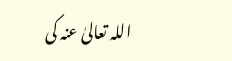اللہ تعالیٰ عنہ کی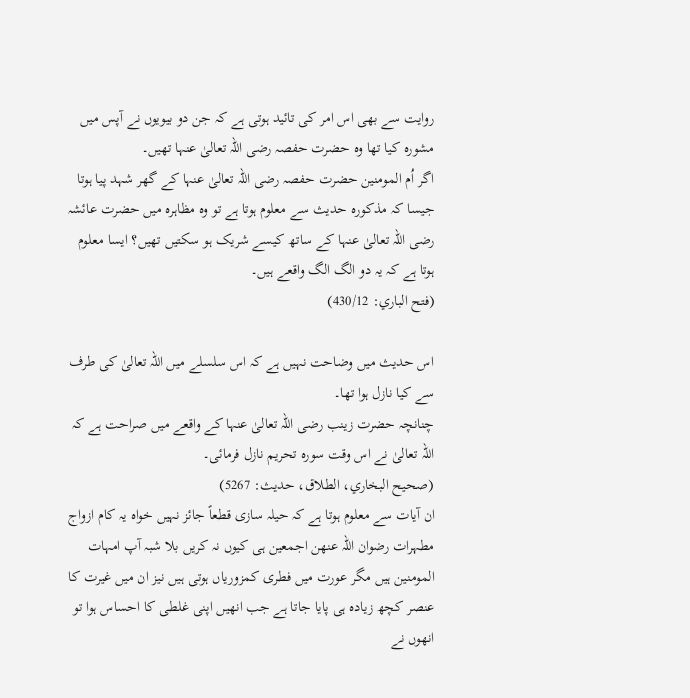روایت سے بھی اس امر کی تائید ہوتی ہے کہ جن دو بیویوں نے آپس میں مشورہ کیا تھا وہ حضرت حفصہ رضی اللہ تعالیٰ عنہا تھیں۔
اگر اُم المومنین حضرت حفصہ رضی اللہ تعالیٰ عنہا کے گھر شہد پیا ہوتا جیسا کہ مذکورہ حدیث سے معلوم ہوتا ہے تو وہ مظاہرہ میں حضرت عائشہ رضی اللہ تعالیٰ عنہا کے ساتھ کیسے شریک ہو سکتیں تھیں؟ ایسا معلوم ہوتا ہے کہ یہ دو الگ الگ واقعے ہیں۔
(فتح الباري: 430/12)

اس حدیث میں وضاحت نہیں ہے کہ اس سلسلے میں اللہ تعالیٰ کی طرف سے کیا نازل ہوا تھا۔
چنانچہ حضرت زینب رضی اللہ تعالیٰ عنہا کے واقعے میں صراحت ہے کہ اللہ تعالیٰ نے اس وقت سورہ تحریم نازل فرمائی۔
(صحیح البخاري، الطلاق، حدیث: 5267)
ان آیات سے معلوم ہوتا ہے کہ حیلہ سازی قطعاً جائز نہیں خواہ یہ کام ازواج مطہرات رضوان اللہ عنھن اجمعین ہی کیوں نہ کریں بلا شبہ آپ امہات المومنین ہیں مگر عورت میں فطری کمزوریاں ہوتی ہیں نیز ان میں غیرت کا عنصر کچھ زیادہ ہی پایا جاتا ہے جب انھیں اپنی غلطی کا احساس ہوا تو انھوں نے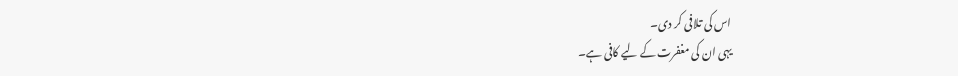اس کی تلافی کر دی۔
یہی ان کی مغفرت کے لیے کافی ہے۔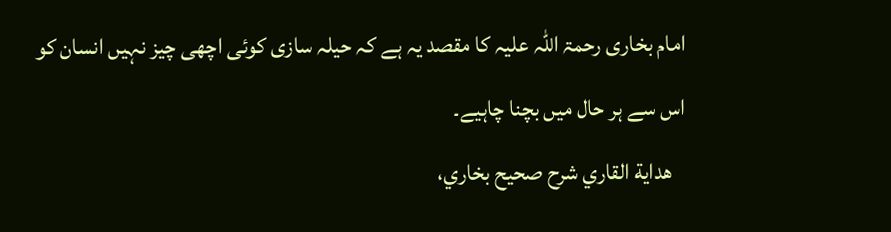امام بخاری رحمۃ اللہ علیہ کا مقصد یہ ہے کہ حیلہ سازی کوئی اچھی چیز نہیں انسان کو اس سے ہر حال میں بچنا چاہیے۔
   هداية القاري شرح صحيح بخاري،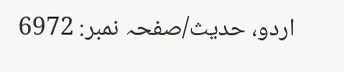اردو، حدیث/صفحہ نمبر: 6972